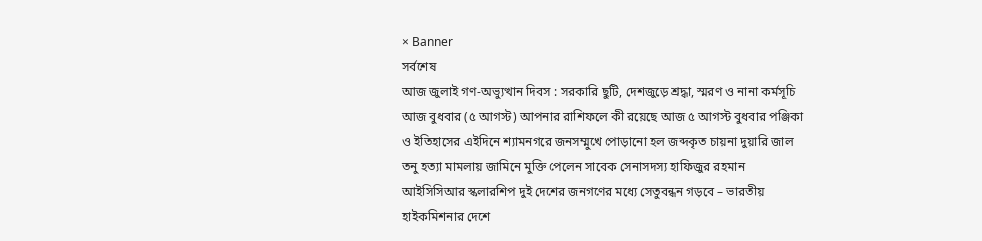× Banner
সর্বশেষ
আজ জুলাই গণ-অভ্যুত্থান দিবস : সরকারি ছুটি, দেশজুড়ে শ্রদ্ধা, স্মরণ ও নানা কর্মসূচি আজ বুধবার (৫ আগস্ট) আপনার রাশিফলে কী রয়েছে আজ ৫ আগস্ট বুধবার পঞ্জিকা ও ইতিহাসের এইদিনে শ্যামনগরে জনসম্মুখে পোড়ানো হল জব্দকৃত চায়না দুয়ারি জাল তনু হত্যা মামলায় জামিনে মুক্তি পেলেন সাবেক সেনাসদস্য হাফিজুর রহমান আইসিসিআর স্কলারশিপ দুই দেশের জনগণের মধ্যে সেতুবন্ধন গড়বে – ভারতীয় হাইকমিশনার দেশে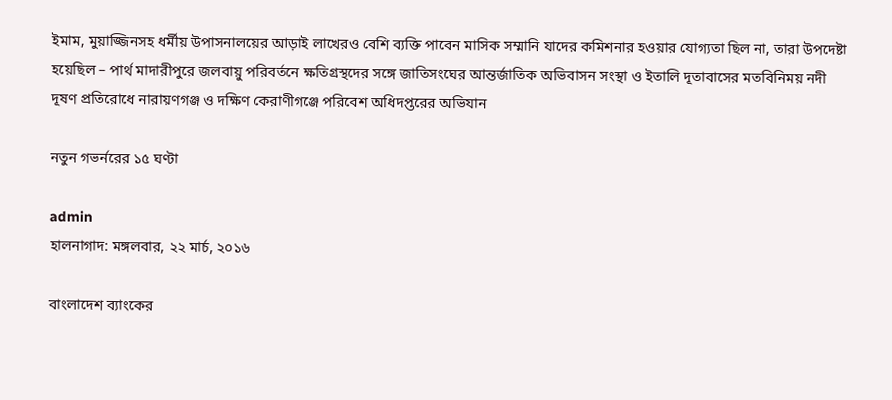ইমাম, মুয়াজ্জিনসহ ধর্মীয় উপাসনালয়ের আড়াই লাখেরও বেশি ব্যক্তি পাবেন মাসিক সম্মানি যাদের কমিশনার হওয়ার যোগ্যতা ছিল না, তারা উপদেষ্টা হয়েছিল – পার্থ মাদারীপুরে জলবায়ু পরিবর্তনে ক্ষতিগ্রস্থদের সঙ্গে জাতিসংঘের আন্তর্জাতিক অভিবাসন সংস্থা ও ইতালি দূতাবাসের মতবিনিময় নদী দূষণ প্রতিরোধে নারায়ণগঞ্জ ও দক্ষিণ কেরাণীগঞ্জে পরিবেশ অধিদপ্তরের অভিযান

নতুন গভর্নরের ১৫ ঘণ্টা

admin
হালনাগাদ: মঙ্গলবার, ২২ মার্চ, ২০১৬

বাংলাদেশ ব্যাংকের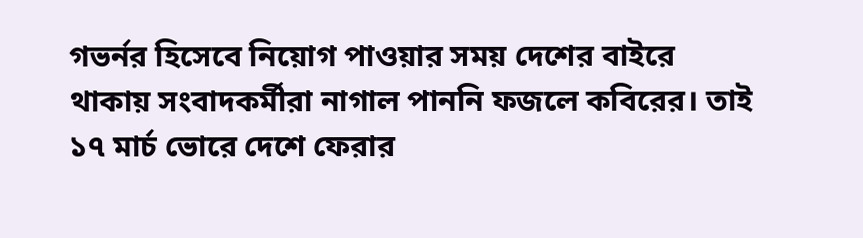গভর্নর হিসেবে নিয়োগ পাওয়ার সময় দেশের বাইরে থাকায় সংবাদকর্মীরা নাগাল পাননি ফজলে কবিরের। তাই ১৭ মার্চ ভোরে দেশে ফেরার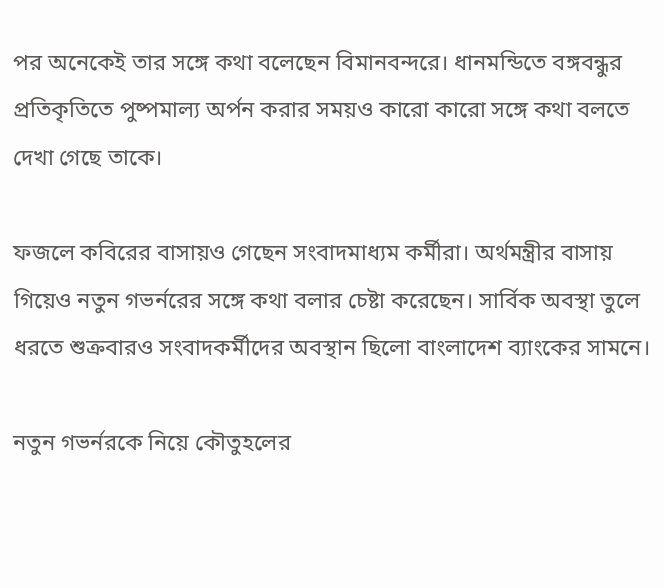পর অনেকেই তার সঙ্গে কথা বলেছেন বিমানবন্দরে। ধানমন্ডিতে বঙ্গবন্ধুর প্রতিকৃতিতে পুষ্পমাল্য অর্পন করার সময়ও কারো কারো সঙ্গে কথা বলতে দেখা গেছে তাকে।

ফজলে কবিরের বাসায়ও গেছেন সংবাদমাধ্যম কর্মীরা। অর্থমন্ত্রীর বাসায় গিয়েও নতুন গভর্নরের সঙ্গে কথা বলার চেষ্টা করেছেন। সার্বিক অবস্থা তুলে ধরতে শুক্রবারও সংবাদকর্মীদের অবস্থান ছিলো বাংলাদেশ ব্যাংকের সামনে।

নতুন গভর্নরকে নিয়ে কৌতুহলের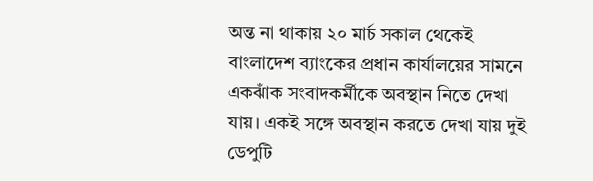অন্ত না থাকায় ২০ মার্চ সকাল থেকেই বাংলাদেশ ব্যাংকের প্রধান কার্যালয়ের সামনে একঝাঁক সংবাদকর্মীকে অবস্থান নিতে দেখা যায়। একই সঙ্গে অবস্থান করতে দেখা যায় দুই ডেপুটি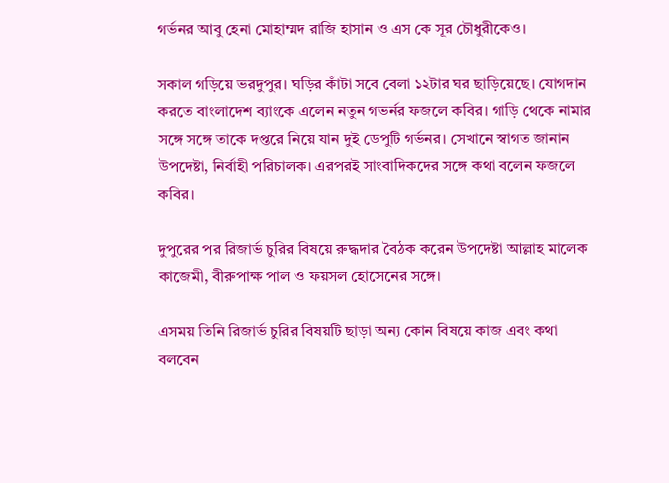গর্ভনর আবু হেনা মোহাম্মদ রাজি হাসান ও এস কে সূর চৌধুরীকেও।

সকাল গড়িয়ে ভরদুপুর। ঘড়ির কাঁটা সবে বেলা ১২টার ঘর ছাড়িয়েছে। যোগদান করতে বাংলাদেশ ব্যাংকে এলেন নতুন গভর্নর ফজলে কবির। গাড়ি থেকে নামার সঙ্গে সঙ্গে তাকে দপ্তরে নিয়ে যান দুই ডেপুটি গর্ভনর। সেখানে স্বাগত জানান উপদেষ্টা, নির্বাহী পরিচালক। এরপরই সাংবাদিকদের সঙ্গে কথা বলেন ফজলে কবির।

দুপুরের পর রিজার্ভ চুরির বিষয়ে রুদ্ধদার বৈঠক করেন উপদেষ্টা আল্লাহ মালেক কাজেমী, বীরুপাক্ষ পাল ও ফয়সল হোসেনের সঙ্গে।

এসময় তিনি রিজার্ভ চুরির বিষয়টি ছাড়া অন্য কোন বিষয়ে কাজ এবং কথা বলবেন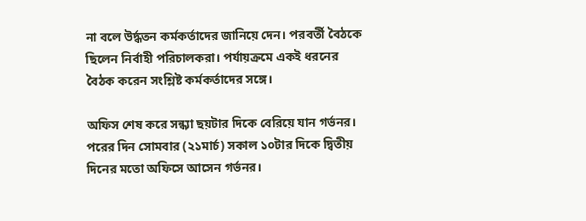না বলে উর্দ্ধতন কর্মকর্তাদের জানিয়ে দেন। পরবর্তী বৈঠকে ছিলেন নির্বাহী পরিচালকরা। পর্যায়ক্রমে একই ধরনের বৈঠক করেন সংশ্লিষ্ট কর্মকর্তাদের সঙ্গে।

অফিস শেষ করে সন্ধ্যা ছয়টার দিকে বেরিয়ে যান গর্ভনর। পরের দিন সোমবার (২১মার্চ) সকাল ১০টার দিকে দ্বিতীয় দিনের মতো অফিসে আসেন গর্ভনর।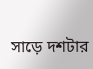সাড়ে দশটার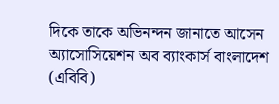দিকে তাকে অভিনন্দন জানাতে আসেন অ্যাসোসিয়েশন অব ব্যাংকার্স বাংলাদেশ (এবিবি)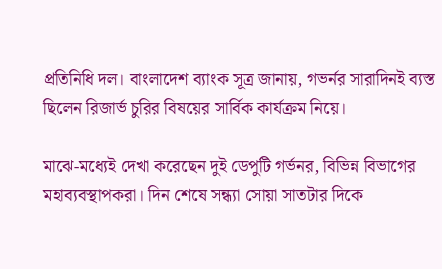প্রতিনিধি দল। বাংলাদেশ ব্যাংক সূত্র জানায়, গভর্নর সারাদিনই ব্যস্ত ছিলেন রিজার্ভ চুরির বিষয়ের সার্বিক কার্যক্রম নিয়ে।

মাঝে-মধ্যেই দেখা করেছেন দুই ডেপুটি গর্ভনর, বিভিন্ন বিভাগের মহাব্যবস্থাপকরা। দিন শেষে সন্ধ্যা সোয়া সাতটার দিকে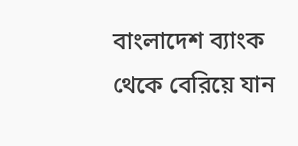বাংলাদেশ ব্যাংক থেকে বেরিয়ে যান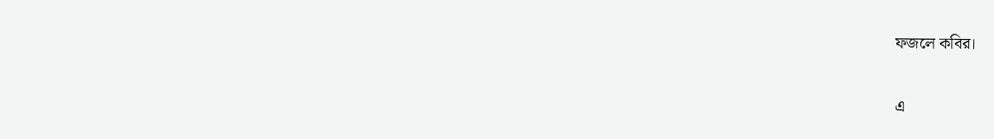ফজলে কবির।


এ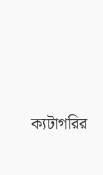ক্যটাগরির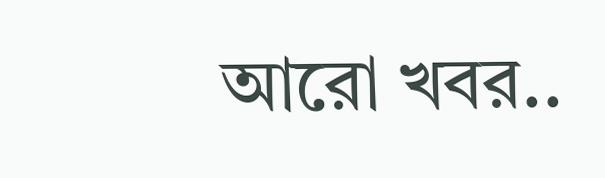আরো খবর..